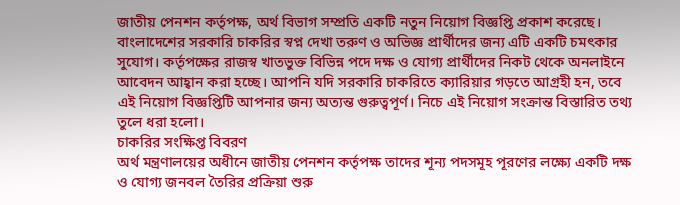জাতীয় পেনশন কর্তৃপক্ষ, অর্থ বিভাগ সম্প্রতি একটি নতুন নিয়োগ বিজ্ঞপ্তি প্রকাশ করেছে। বাংলাদেশের সরকারি চাকরির স্বপ্ন দেখা তরুণ ও অভিজ্ঞ প্রার্থীদের জন্য এটি একটি চমৎকার সুযোগ। কর্তৃপক্ষের রাজস্ব খাতভুক্ত বিভিন্ন পদে দক্ষ ও যোগ্য প্রার্থীদের নিকট থেকে অনলাইনে আবেদন আহ্বান করা হচ্ছে। আপনি যদি সরকারি চাকরিতে ক্যারিয়ার গড়তে আগ্রহী হন, তবে এই নিয়োগ বিজ্ঞপ্তিটি আপনার জন্য অত্যন্ত গুরুত্বপূর্ণ। নিচে এই নিয়োগ সংক্রান্ত বিস্তারিত তথ্য তুলে ধরা হলো।
চাকরির সংক্ষিপ্ত বিবরণ
অর্থ মন্ত্রণালয়ের অধীনে জাতীয় পেনশন কর্তৃপক্ষ তাদের শূন্য পদসমূহ পূরণের লক্ষ্যে একটি দক্ষ ও যোগ্য জনবল তৈরির প্রক্রিয়া শুরু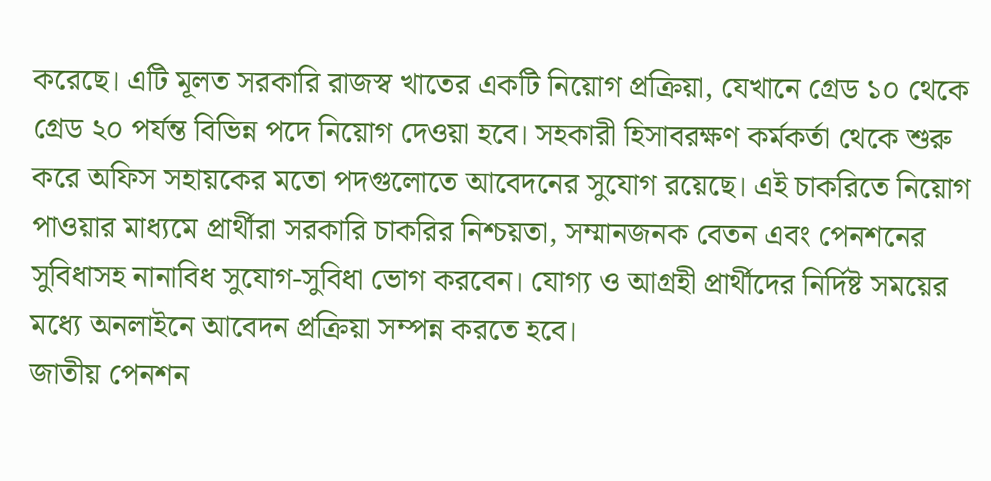করেছে। এটি মূলত সরকারি রাজস্ব খাতের একটি নিয়োগ প্রক্রিয়া, যেখানে গ্রেড ১০ থেকে গ্রেড ২০ পর্যন্ত বিভিন্ন পদে নিয়োগ দেওয়া হবে। সহকারী হিসাবরক্ষণ কর্মকর্তা থেকে শুরু করে অফিস সহায়কের মতো পদগুলোতে আবেদনের সুযোগ রয়েছে। এই চাকরিতে নিয়োগ পাওয়ার মাধ্যমে প্রার্থীরা সরকারি চাকরির নিশ্চয়তা, সম্মানজনক বেতন এবং পেনশনের সুবিধাসহ নানাবিধ সুযোগ-সুবিধা ভোগ করবেন। যোগ্য ও আগ্রহী প্রার্থীদের নির্দিষ্ট সময়ের মধ্যে অনলাইনে আবেদন প্রক্রিয়া সম্পন্ন করতে হবে।
জাতীয় পেনশন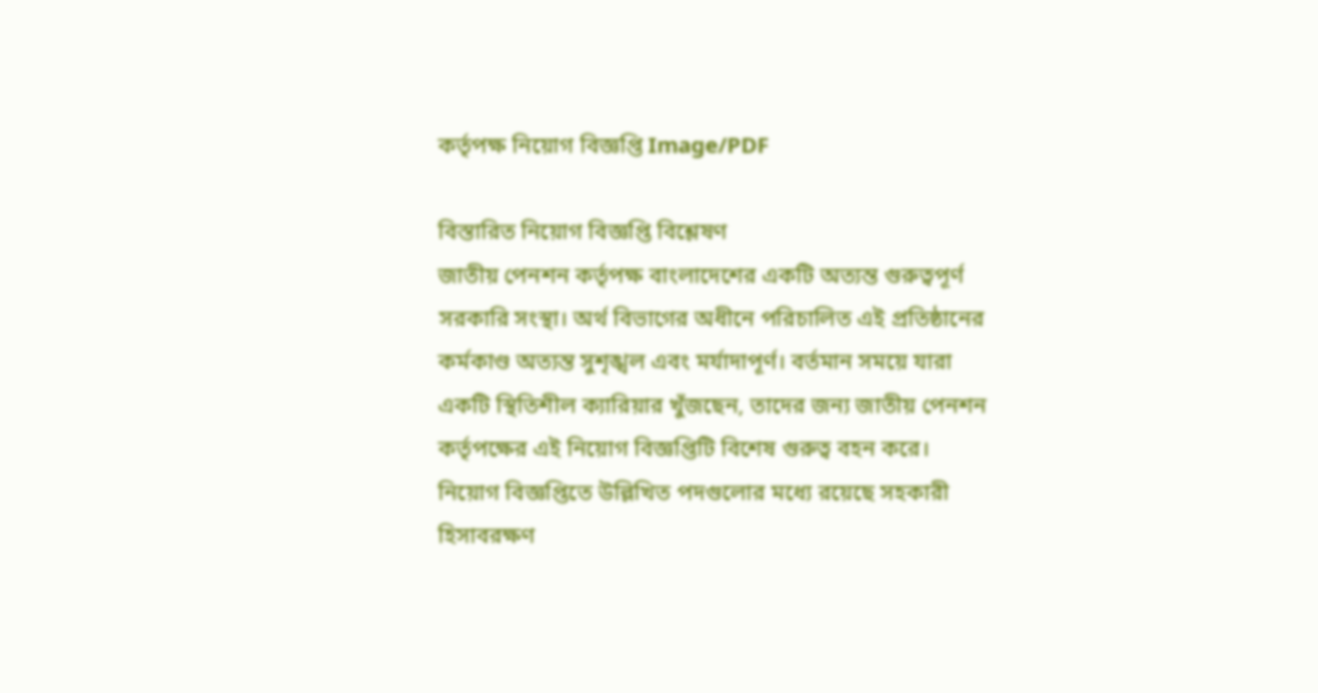কর্তৃপক্ষ নিয়োগ বিজ্ঞপ্তি Image/PDF

বিস্তারিত নিয়োগ বিজ্ঞপ্তি বিশ্লেষণ
জাতীয় পেনশন কর্তৃপক্ষ বাংলাদেশের একটি অত্যন্ত গুরুত্বপূর্ণ সরকারি সংস্থা। অর্থ বিভাগের অধীনে পরিচালিত এই প্রতিষ্ঠানের কর্মকাণ্ড অত্যন্ত সুশৃঙ্খল এবং মর্যাদাপূর্ণ। বর্তমান সময়ে যারা একটি স্থিতিশীল ক্যারিয়ার খুঁজছেন, তাদের জন্য জাতীয় পেনশন কর্তৃপক্ষের এই নিয়োগ বিজ্ঞপ্তিটি বিশেষ গুরুত্ব বহন করে।
নিয়োগ বিজ্ঞপ্তিতে উল্লিখিত পদগুলোর মধ্যে রয়েছে সহকারী হিসাবরক্ষণ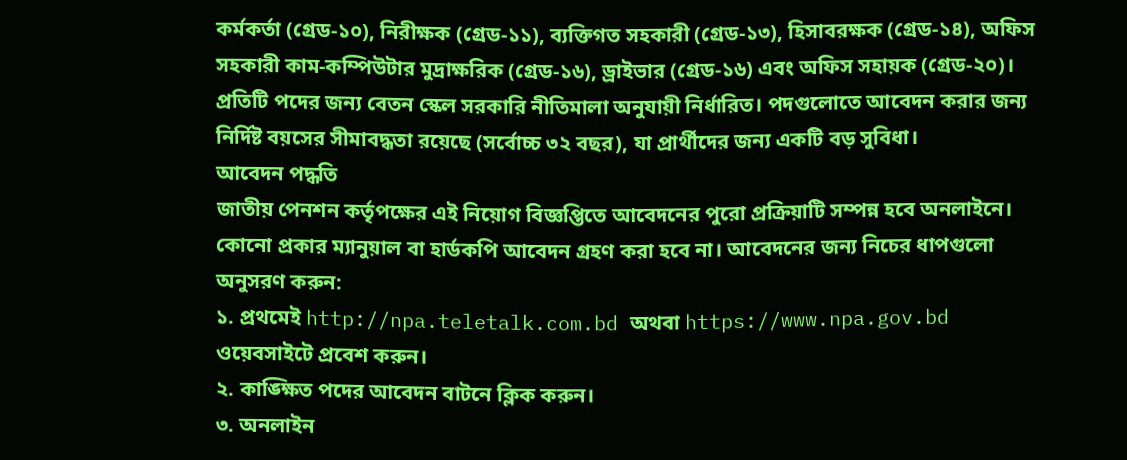কর্মকর্তা (গ্রেড-১০), নিরীক্ষক (গ্রেড-১১), ব্যক্তিগত সহকারী (গ্রেড-১৩), হিসাবরক্ষক (গ্রেড-১৪), অফিস সহকারী কাম-কম্পিউটার মুদ্রাক্ষরিক (গ্রেড-১৬), ড্রাইভার (গ্রেড-১৬) এবং অফিস সহায়ক (গ্রেড-২০)। প্রতিটি পদের জন্য বেতন স্কেল সরকারি নীতিমালা অনুযায়ী নির্ধারিত। পদগুলোতে আবেদন করার জন্য নির্দিষ্ট বয়সের সীমাবদ্ধতা রয়েছে (সর্বোচ্চ ৩২ বছর), যা প্রার্থীদের জন্য একটি বড় সুবিধা।
আবেদন পদ্ধতি
জাতীয় পেনশন কর্তৃপক্ষের এই নিয়োগ বিজ্ঞপ্তিতে আবেদনের পুরো প্রক্রিয়াটি সম্পন্ন হবে অনলাইনে। কোনো প্রকার ম্যানুয়াল বা হার্ডকপি আবেদন গ্রহণ করা হবে না। আবেদনের জন্য নিচের ধাপগুলো অনুসরণ করুন:
১. প্রথমেই http://npa.teletalk.com.bd অথবা https://www.npa.gov.bd ওয়েবসাইটে প্রবেশ করুন।
২. কাঙ্ক্ষিত পদের আবেদন বাটনে ক্লিক করুন।
৩. অনলাইন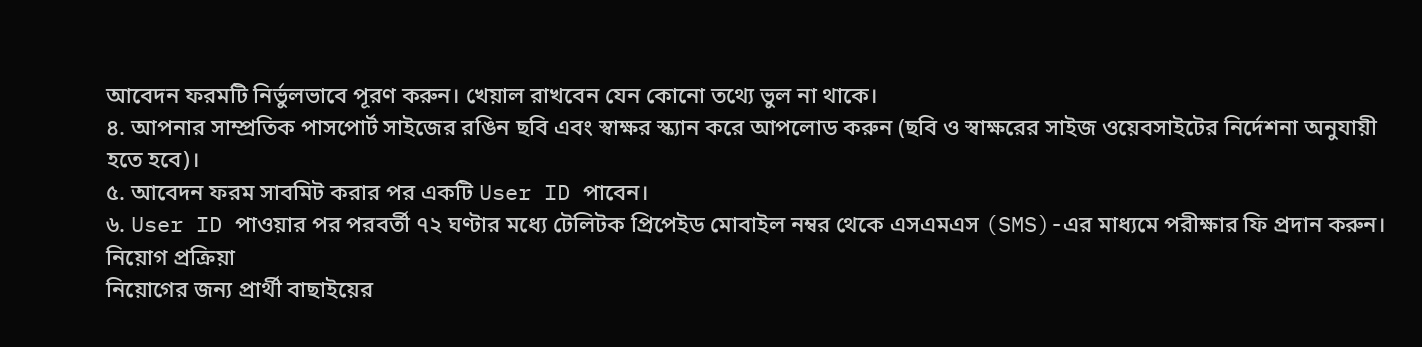আবেদন ফরমটি নির্ভুলভাবে পূরণ করুন। খেয়াল রাখবেন যেন কোনো তথ্যে ভুল না থাকে।
৪. আপনার সাম্প্রতিক পাসপোর্ট সাইজের রঙিন ছবি এবং স্বাক্ষর স্ক্যান করে আপলোড করুন (ছবি ও স্বাক্ষরের সাইজ ওয়েবসাইটের নির্দেশনা অনুযায়ী হতে হবে)।
৫. আবেদন ফরম সাবমিট করার পর একটি User ID পাবেন।
৬. User ID পাওয়ার পর পরবর্তী ৭২ ঘণ্টার মধ্যে টেলিটক প্রিপেইড মোবাইল নম্বর থেকে এসএমএস (SMS)-এর মাধ্যমে পরীক্ষার ফি প্রদান করুন।
নিয়োগ প্রক্রিয়া
নিয়োগের জন্য প্রার্থী বাছাইয়ের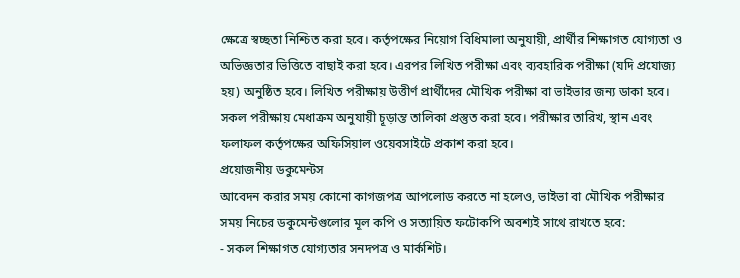ক্ষেত্রে স্বচ্ছতা নিশ্চিত করা হবে। কর্তৃপক্ষের নিয়োগ বিধিমালা অনুযায়ী, প্রার্থীর শিক্ষাগত যোগ্যতা ও অভিজ্ঞতার ভিত্তিতে বাছাই করা হবে। এরপর লিখিত পরীক্ষা এবং ব্যবহারিক পরীক্ষা (যদি প্রযোজ্য হয়) অনুষ্ঠিত হবে। লিখিত পরীক্ষায় উত্তীর্ণ প্রার্থীদের মৌখিক পরীক্ষা বা ভাইভার জন্য ডাকা হবে। সকল পরীক্ষায় মেধাক্রম অনুযায়ী চূড়ান্ত তালিকা প্রস্তুত করা হবে। পরীক্ষার তারিখ, স্থান এবং ফলাফল কর্তৃপক্ষের অফিসিয়াল ওয়েবসাইটে প্রকাশ করা হবে।
প্রয়োজনীয় ডকুমেন্টস
আবেদন করার সময় কোনো কাগজপত্র আপলোড করতে না হলেও, ভাইভা বা মৌখিক পরীক্ষার সময় নিচের ডকুমেন্টগুলোর মূল কপি ও সত্যায়িত ফটোকপি অবশ্যই সাথে রাখতে হবে:
- সকল শিক্ষাগত যোগ্যতার সনদপত্র ও মার্কশিট।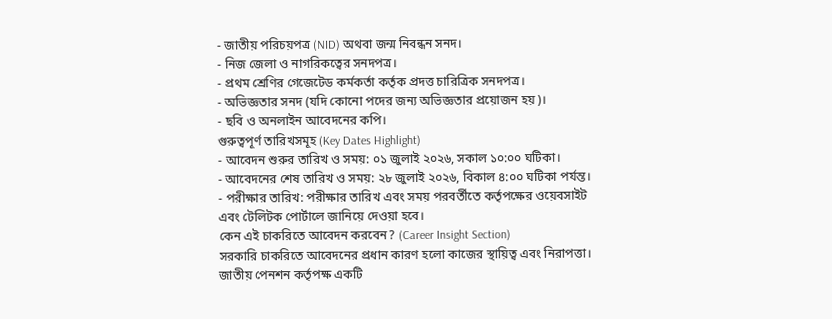- জাতীয় পরিচয়পত্র (NID) অথবা জন্ম নিবন্ধন সনদ।
- নিজ জেলা ও নাগরিকত্বের সনদপত্র।
- প্রথম শ্রেণির গেজেটেড কর্মকর্তা কর্তৃক প্রদত্ত চারিত্রিক সনদপত্র।
- অভিজ্ঞতার সনদ (যদি কোনো পদের জন্য অভিজ্ঞতার প্রয়োজন হয়)।
- ছবি ও অনলাইন আবেদনের কপি।
গুরুত্বপূর্ণ তারিখসমূহ (Key Dates Highlight)
- আবেদন শুরুর তারিখ ও সময়: ০১ জুলাই ২০২৬, সকাল ১০:০০ ঘটিকা।
- আবেদনের শেষ তারিখ ও সময়: ২৮ জুলাই ২০২৬, বিকাল ৪:০০ ঘটিকা পর্যন্ত।
- পরীক্ষার তারিখ: পরীক্ষার তারিখ এবং সময় পরবর্তীতে কর্তৃপক্ষের ওয়েবসাইট এবং টেলিটক পোর্টালে জানিয়ে দেওয়া হবে।
কেন এই চাকরিতে আবেদন করবেন? (Career Insight Section)
সরকারি চাকরিতে আবেদনের প্রধান কারণ হলো কাজের স্থায়িত্ব এবং নিরাপত্তা। জাতীয় পেনশন কর্তৃপক্ষ একটি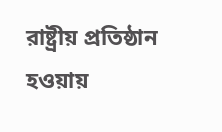রাষ্ট্রীয় প্রতিষ্ঠান হওয়ায়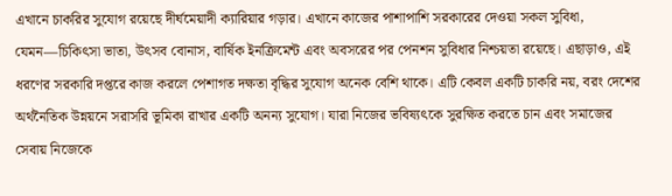এখানে চাকরির সুযোগ রয়েছে দীর্ঘমেয়াদী ক্যারিয়ার গড়ার। এখানে কাজের পাশাপাশি সরকারের দেওয়া সকল সুবিধা, যেমন—চিকিৎসা ভাতা, উৎসব বোনাস, বার্ষিক ইনক্রিমেন্ট এবং অবসরের পর পেনশন সুবিধার নিশ্চয়তা রয়েছে। এছাড়াও, এই ধরণের সরকারি দপ্তরে কাজ করলে পেশাগত দক্ষতা বৃদ্ধির সুযোগ অনেক বেশি থাকে। এটি কেবল একটি চাকরি নয়, বরং দেশের অর্থনৈতিক উন্নয়নে সরাসরি ভূমিকা রাখার একটি অনন্য সুযোগ। যারা নিজের ভবিষ্যৎকে সুরক্ষিত করতে চান এবং সমাজের সেবায় নিজেকে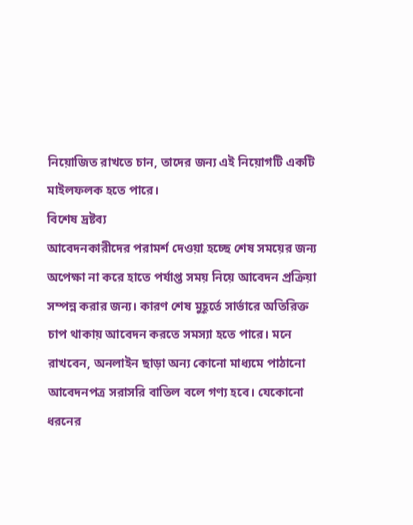নিয়োজিত রাখতে চান, তাদের জন্য এই নিয়োগটি একটি মাইলফলক হতে পারে।
বিশেষ দ্রষ্টব্য
আবেদনকারীদের পরামর্শ দেওয়া হচ্ছে শেষ সময়ের জন্য অপেক্ষা না করে হাতে পর্যাপ্ত সময় নিয়ে আবেদন প্রক্রিয়া সম্পন্ন করার জন্য। কারণ শেষ মুহূর্তে সার্ভারে অতিরিক্ত চাপ থাকায় আবেদন করতে সমস্যা হতে পারে। মনে রাখবেন, অনলাইন ছাড়া অন্য কোনো মাধ্যমে পাঠানো আবেদনপত্র সরাসরি বাতিল বলে গণ্য হবে। যেকোনো ধরনের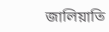জালিয়াতি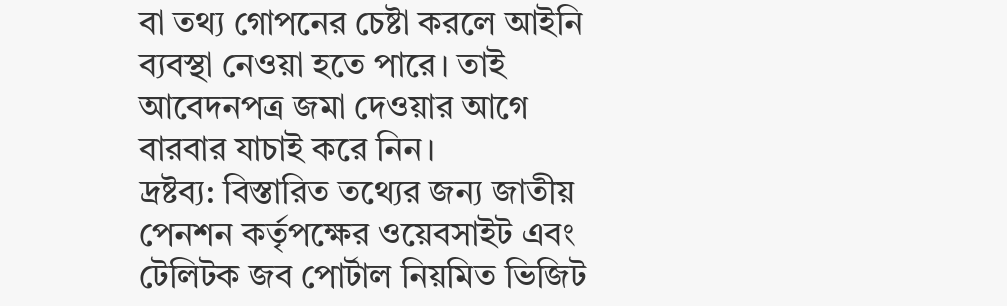বা তথ্য গোপনের চেষ্টা করলে আইনি ব্যবস্থা নেওয়া হতে পারে। তাই আবেদনপত্র জমা দেওয়ার আগে বারবার যাচাই করে নিন।
দ্রষ্টব্য: বিস্তারিত তথ্যের জন্য জাতীয় পেনশন কর্তৃপক্ষের ওয়েবসাইট এবং টেলিটক জব পোর্টাল নিয়মিত ভিজিট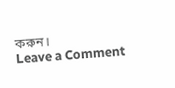করুন।
Leave a Comment